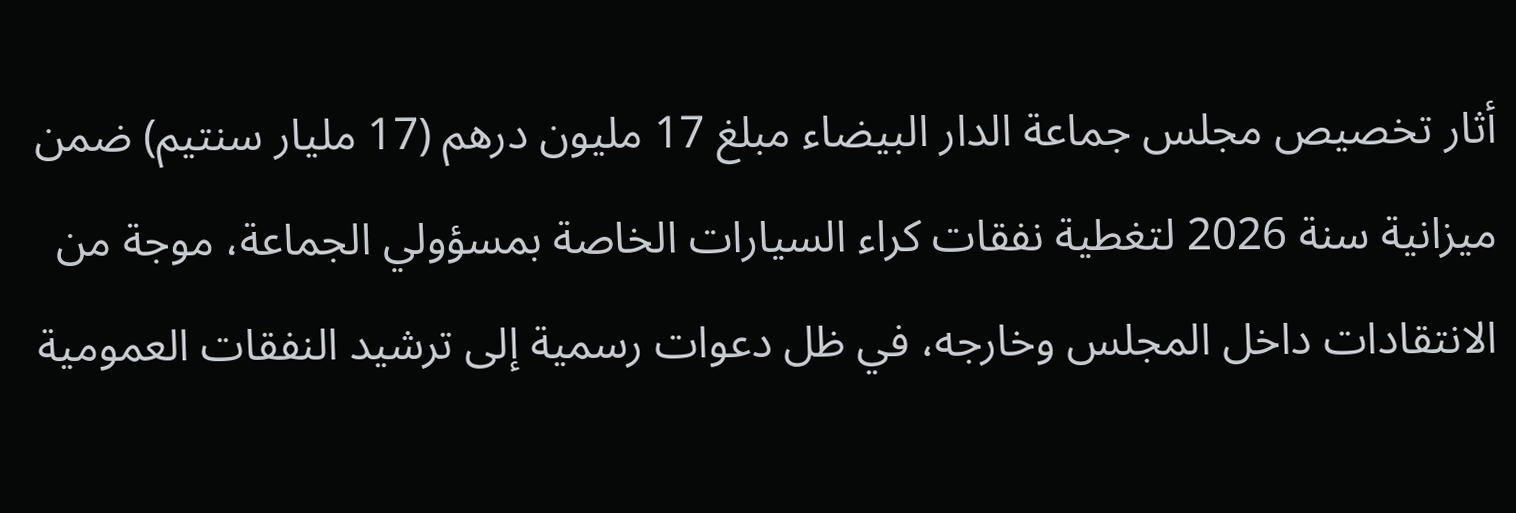أثار تخصيص مجلس جماعة الدار البيضاء مبلغ 17 مليون درهم (17 مليار سنتيم) ضمن ميزانية سنة 2026 لتغطية نفقات كراء السيارات الخاصة بمسؤولي الجماعة، موجة من الانتقادات داخل المجلس وخارجه، في ظل دعوات رسمية إلى ترشيد النفقات العمومية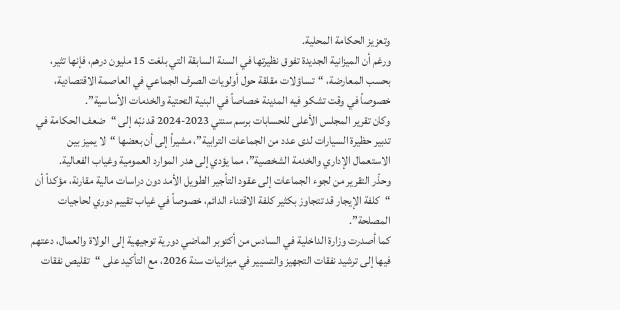وتعزيز الحكامة المحلية.
ورغم أن الميزانية الجديدة تفوق نظيرتها في السنة السابقة التي بلغت 15 مليون درهم، فإنها تثير، بحسب المعارضة، “تساؤلات مقلقة حول أولويات الصرف الجماعي في العاصمة الاقتصادية، خصوصاً في وقت تشكو فيه المدينة خصاصاً في البنية التحتية والخدمات الأساسية”.
وكان تقرير المجلس الأعلى للحسابات برسم سنتي 2023-2024 قد نبّه إلى “ضعف الحكامة في تدبير حظيرة السيارات لدى عدد من الجماعات الترابية”، مشيراً إلى أن بعضها “لا يميز بين الاستعمال الإداري والخدمة الشخصية”، مما يؤدي إلى هدر الموارد العمومية وغياب الفعالية.
وحذّر التقرير من لجوء الجماعات إلى عقود التأجير الطويل الأمد دون دراسات مالية مقارنة، مؤكداً أن “كلفة الإيجار قد تتجاوز بكثير كلفة الاقتناء الدائم، خصوصاً في غياب تقييم دوري لحاجيات المصلحة”.
كما أصدرت وزارة الداخلية في السادس من أكتوبر الماضي دورية توجيهية إلى الولاة والعمال، دعتهم فيها إلى ترشيد نفقات التجهيز والتسيير في ميزانيات سنة 2026، مع التأكيد على “تقليص نفقات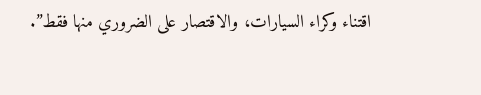اقتناء وكراء السيارات، والاقتصار على الضروري منها فقط”.